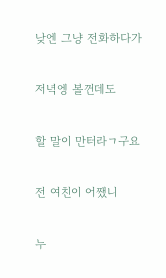낮엔 그냥 전화하다가

저녁엥 볼껀데도

할 말이 만터라ㄱ구요

전 여친이 어쨌니

누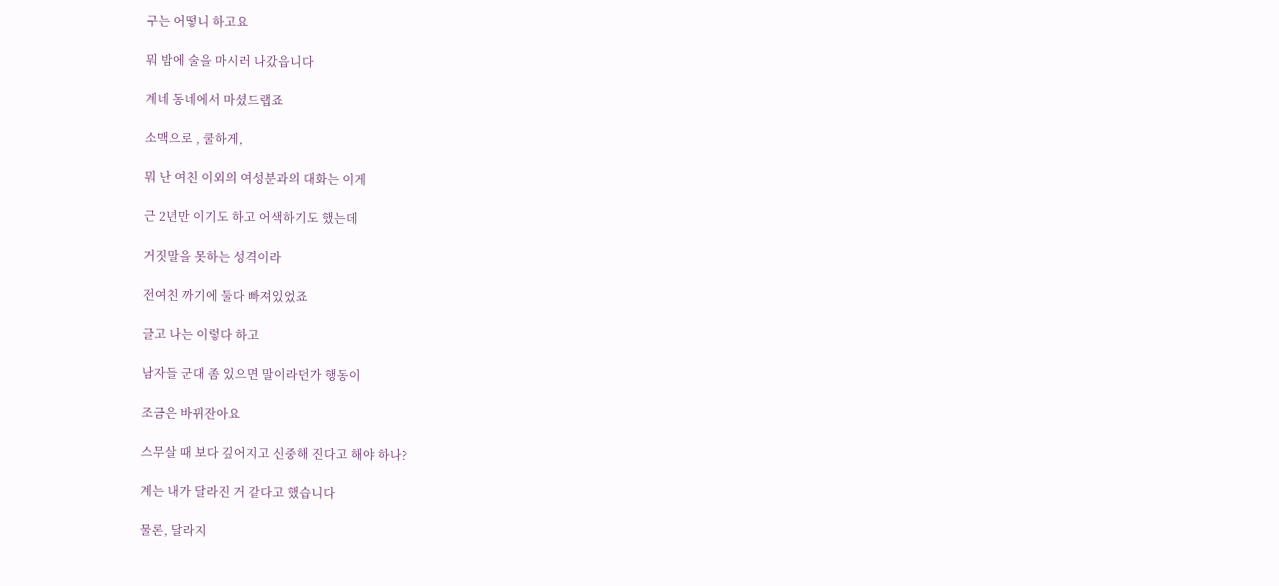구는 어떻니 하고요

뭐 밤에 술을 마시러 나갔읍니다

계네 동네에서 마셨드랩죠

소맥으로 , 쿨하게,

뭐 난 여친 이외의 여성분과의 대화는 이게

근 2년만 이기도 하고 어색하기도 했는데

거짓말을 못하는 성격이라

전여친 까기에 둘다 빠져있었죠

글고 나는 이렇다 하고

남자들 군대 좀 있으면 말이라던가 행동이

조금은 바뀌잔아요

스무살 때 보다 깊어지고 신중해 진다고 해야 하나?

계는 내가 달라진 거 같다고 했습니다

물론, 달라지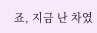죠, 지금 난 차였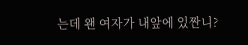는데 왠 여자가 내앞에 있짠니?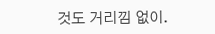것도 거리낌 없이.